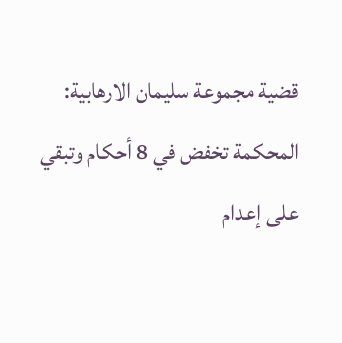قضية مجموعة سليمان الارهابية: المحكمة تخفض في 8 أحكام وتبقي على إعدام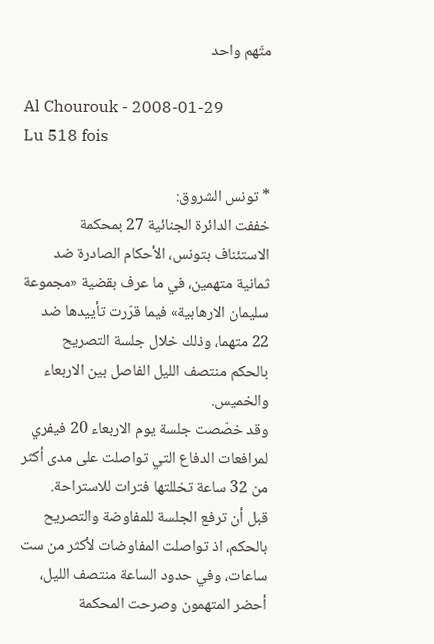متّهم واحد

Al Chourouk - 2008-01-29
Lu 518 fois

* تونس الشروق:
خففت الدائرة الجنائية 27 بمحكمة الاستئناف بتونس، الأحكام الصادرة ضد ثمانية متهمين، في ما عرف بقضية «مجموعة سليمان الارهابية» فيما قرّرت تأييدها ضد 22 متهما، وذلك خلال جلسة التصريح بالحكم منتصف الليل الفاصل بين الاربعاء والخميس.
وقد خصّصت جلسة يوم الاربعاء 20 فيفري لمرافعات الدفاع التي تواصلت على مدى أكثر من 32 ساعة تخللتها فترات للاستراحة.
قبل أن ترفع الجلسة للمفاوضة والتصريح بالحكم، اذ تواصلت المفاوضات لأكثر من ست ساعات، وفي حدود الساعة منتصف الليل، أحضر المتهمون وصرحت المحكمة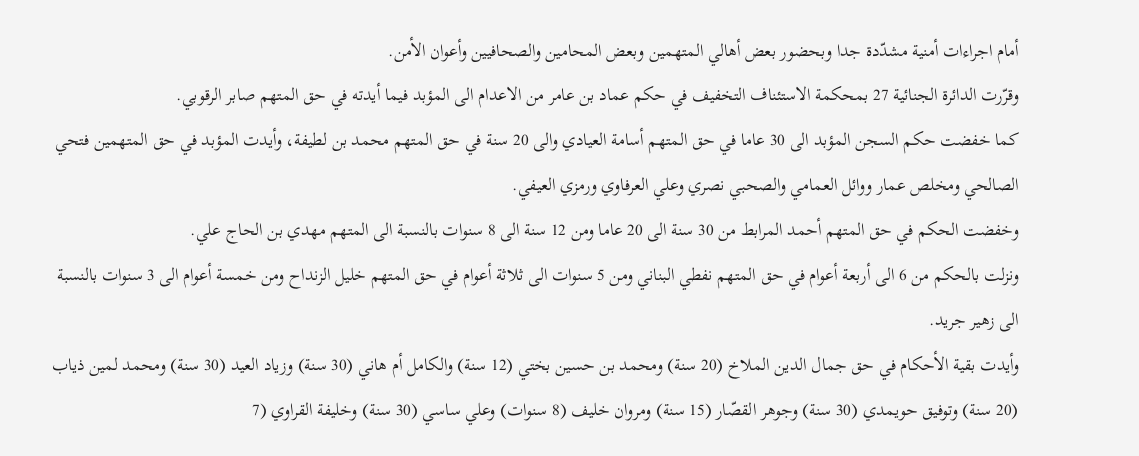أمام اجراءات أمنية مشدّدة جدا وبحضور بعض أهالي المتهمين وبعض المحامين والصحافيين وأعوان الأمن.
وقرّرت الدائرة الجنائية 27 بمحكمة الاستئناف التخفيف في حكم عماد بن عامر من الاعدام الى المؤبد فيما أيدته في حق المتهم صابر الرقوبي.
كما خفضت حكم السجن المؤبد الى 30 عاما في حق المتهم أسامة العيادي والى 20 سنة في حق المتهم محمد بن لطيفة، وأيدت المؤبد في حق المتهمين فتحي الصالحي ومخلص عمار ووائل العمامي والصحبي نصري وعلي العرفاوي ورمزي العيفي.
وخفضت الحكم في حق المتهم أحمد المرابط من 30 سنة الى 20 عاما ومن 12 سنة الى 8 سنوات بالنسبة الى المتهم مهدي بن الحاج علي.
ونزلت بالحكم من 6 الى أربعة أعوام في حق المتهم نفطي البناني ومن 5 سنوات الى ثلاثة أعوام في حق المتهم خليل الزنداح ومن خمسة أعوام الى 3 سنوات بالنسبة الى زهير جريد.
وأيدت بقية الأحكام في حق جمال الدين الملاخ (20 سنة) ومحمد بن حسين بختي (12 سنة) والكامل أم هاني (30 سنة) وزياد العيد (30 سنة) ومحمد لمين ذياب (20 سنة) وتوفيق حويمدي (30 سنة) وجوهر القصّار (15 سنة) ومروان خليف (8 سنوات) وعلي ساسي (30 سنة) وخليفة القراوي (7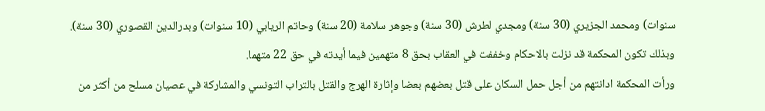سنوات) ومحمد الجزيري (30 سنة) ومجدي لطرش (30 سنة) وجوهر سلامة (20 سنة) وحاتم الريابي (10 سنوات) وبدرالدين القصوري (30 سنة).
وبذلك تكون المحكمة قد نزلت بالاحكام وخففت في العقاب بحق 8 متهمين فيما أيدته في حق 22 متهما.
ورأت المحكمة ادانتهم من أجل حمل السكان على قتل بعضهم بعضا وإثارة الهرج والقتل بالتراب التونسي والمشاركة في عصيان مسلح من أكثر من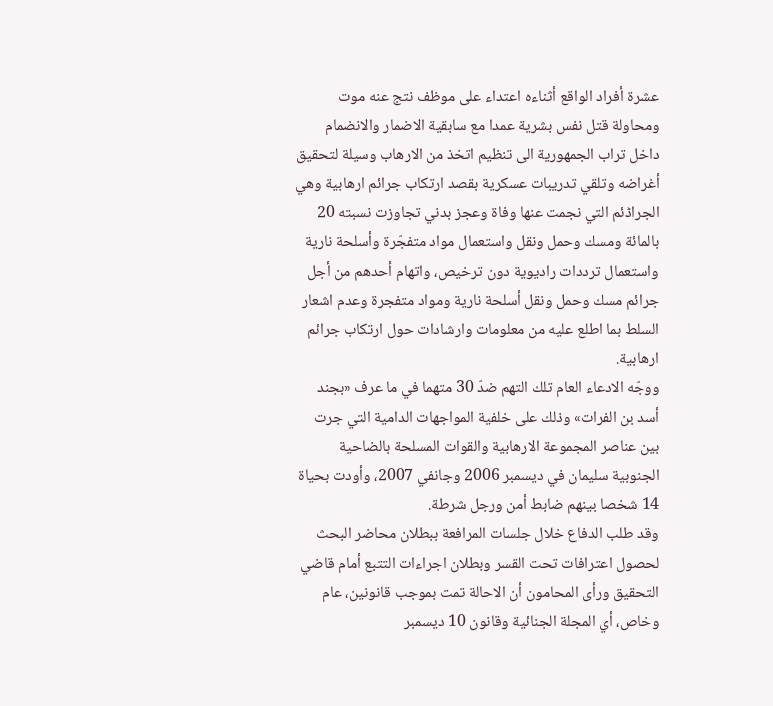عشرة أفراد الواقع أثناءه اعتداء على موظف نتج عنه موت ومحاولة قتل نفس بشرية عمدا مع سابقية الاضمار والانضمام داخل تراب الجمهورية الى تنظيم اتخذ من الارهاب وسيلة لتحقيق أغراضه وتلقي تدريبات عسكرية بقصد ارتكاب جرائم ارهابية وهي الجراڈئم التي نجمت عنها وفاة وعجز بدني تجاوزت نسبته 20 بالمائة ومسك وحمل ونقل واستعمال مواد متفجّرة وأسلحة نارية واستعمال ترددات راديوية دون ترخيص، واتهام أحدهم من أجل جرائم مسك وحمل ونقل أسلحة نارية ومواد متفجرة وعدم اشعار السلط بما اطلع عليه من معلومات وارشادات حول ارتكاب جرائم ارهابية.
ووجّه الادعاء العام تلك التهم ضدّ 30 متهما في ما عرف «بجند أسد بن الفرات» وذلك على خلفية المواجهات الدامية التي جرت بين عناصر المجموعة الارهابية والقوات المسلحة بالضاحية الجنوبية سليمان في ديسمبر 2006 وجانفي 2007، وأودت بحياة 14 شخصا بينهم ضابط أمن ورجل شرطة.
وقد طلب الدفاع خلال جلسات المرافعة ببطلان محاضر البحث لحصول اعترافات تحت القسر وبطلان اجراءات التتبع أمام قاضي التحقيق ورأى المحامون أن الاحالة تمت بموجب قانونين، عام وخاص، أي المجلة الجنائية وقانون 10 ديسمبر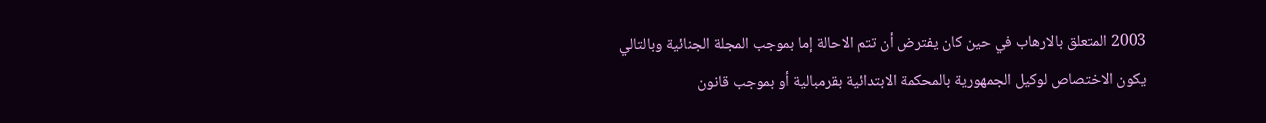2003 المتعلق بالارهاب في حين كان يفترض أن تتم الاحالة إما بموجب المجلة الجنائية وبالتالي يكون الاختصاص لوكيل الجمهورية بالمحكمة الابتدائية بقرمبالية أو بموجب قانون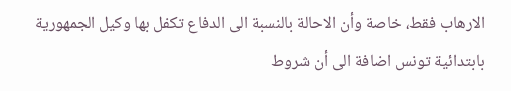الارهاب فقط، خاصة وأن الاحالة بالنسبة الى الدفاع تكفل بها وكيل الجمهورية بابتدائية تونس اضافة الى أن شروط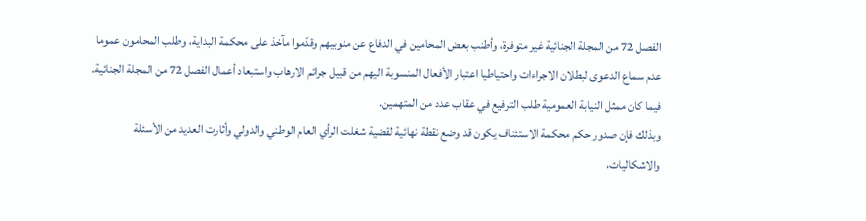الفصل 72 من المجلة الجنائية غير متوفرة، وأطنب بعض المحامين في الدفاع عن منوبيهم وقدّموا مآخذ على محكمة البداية، وطلب المحامون عموما عدم سماع الدعوى لبطلان الاجراءات واحتياطيا اعتبار الأفعال المنسوبة اليهم من قبيل جرائم الارهاب واستبعاد أعمال الفصل 72 من المجلة الجنائية.
فيما كان ممثل النيابة العمومية طلب الترفيع في عقاب عدد من المتهمين.
وبذلك فإن صدور حكم محكمة الاستئناف يكون قد وضع نقطة نهائية لقضية شغلت الرأي العام الوطني والدولي وأثارت العديد من الأسئلة والاشكاليات،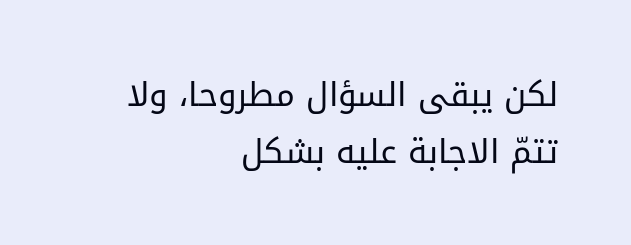لكن يبقى السؤال مطروحا، ولا تتمّ الاجابة عليه بشكل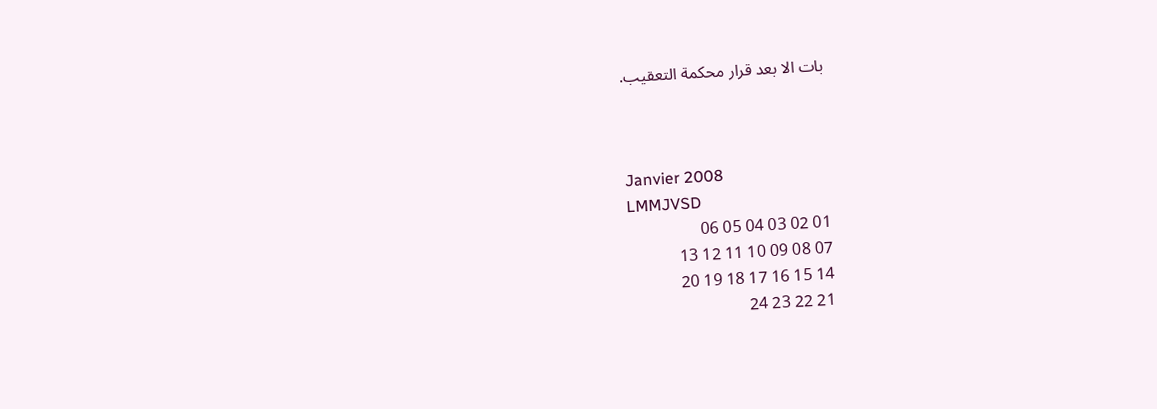بات الا بعد قرار محكمة التعقيب.



Janvier 2008
LMMJVSD
01 02 03 04 05 06
07 08 09 10 11 12 13
14 15 16 17 18 19 20
21 22 23 24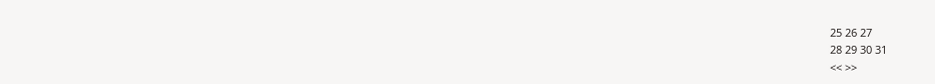25 26 27
28 29 30 31
<< >>